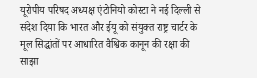यूरोपीय परिषद अध्यक्ष एंटोनियो कोस्टा ने नई दिल्ली से संदेश दिया कि भारत और ईयू को संयुक्त राष्ट्र चार्टर के मूल सिद्धांतों पर आधारित वैश्विक कानून की रक्षा की साझा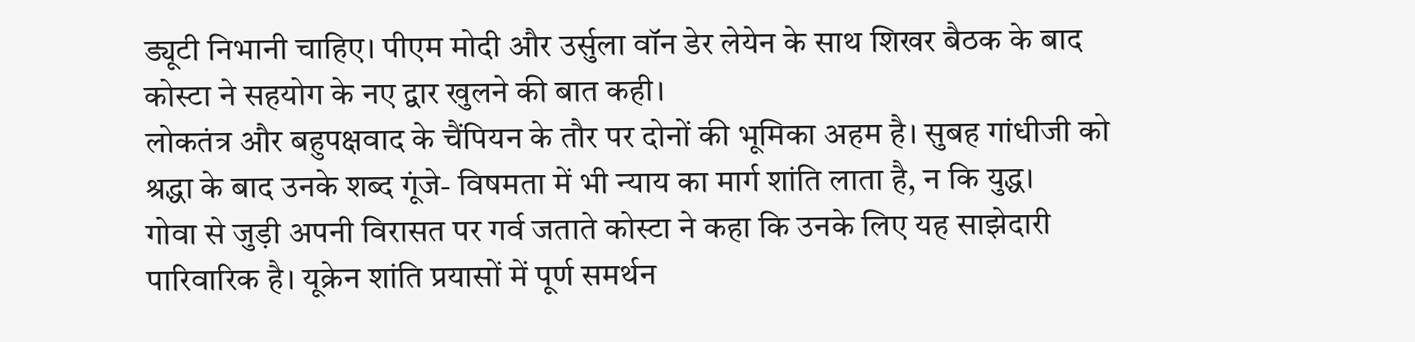ड्यूटी निभानी चाहिए। पीएम मोदी और उर्सुला वॉन डेर लेयेन के साथ शिखर बैठक के बाद कोस्टा ने सहयोग के नए द्वार खुलने की बात कही।
लोकतंत्र और बहुपक्षवाद के चैंपियन के तौर पर दोनों की भूमिका अहम है। सुबह गांधीजी को श्रद्धा के बाद उनके शब्द गूंजे- विषमता में भी न्याय का मार्ग शांति लाता है, न कि युद्ध।
गोवा से जुड़ी अपनी विरासत पर गर्व जताते कोस्टा ने कहा कि उनके लिए यह साझेदारी पारिवारिक है। यूक्रेन शांति प्रयासों में पूर्ण समर्थन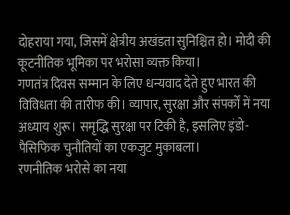दोहराया गया, जिसमें क्षेत्रीय अखंडता सुनिश्चित हो। मोदी की कूटनीतिक भूमिका पर भरोसा व्यक्त किया।
गणतंत्र दिवस सम्मान के लिए धन्यवाद देते हुए भारत की विविधता की तारीफ की। व्यापार, सुरक्षा और संपर्कों में नया अध्याय शुरू। समृद्धि सुरक्षा पर टिकी है, इसलिए इंडो-पैसिफिक चुनौतियों का एकजुट मुकाबला।
रणनीतिक भरोसे का नया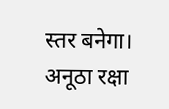स्तर बनेगा। अनूठा रक्षा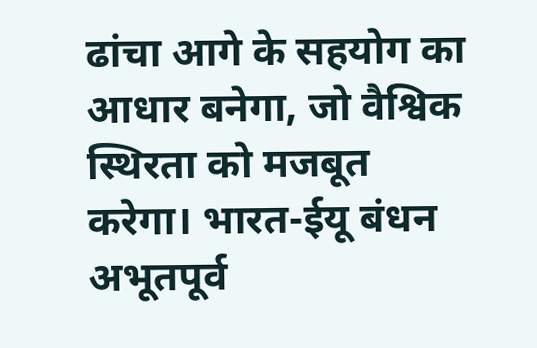ढांचा आगे के सहयोग का आधार बनेगा, जो वैश्विक स्थिरता को मजबूत करेगा। भारत-ईयू बंधन अभूतपूर्व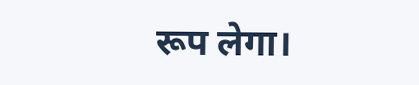रूप लेगा।